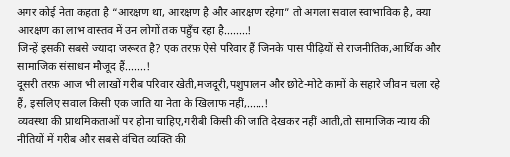अगर कोई नेता कहता है “आरक्षण था, आरक्षण है और आरक्षण रहेगा” तो अगला सवाल स्वाभाविक है, क्या आरक्षण का लाभ वास्तव में उन लोगों तक पहुँच रहा है........!
जिन्हें इसकी सबसे ज्यादा जरूरत है? एक तरफ़ ऐसे परिवार हैं जिनके पास पीढ़ियों से राजनीतिक,आर्थिक और सामाजिक संसाधन मौजूद हैं.......!
दूसरी तरफ़ आज भी लाखों गरीब परिवार खेती,मजदूरी,पशुपालन और छोटे-मोटे कामों के सहारे जीवन चला रहे हैं, इसलिए सवाल किसी एक जाति या नेता के खिलाफ नहीं,......!
व्यवस्था की प्राथमिकताओं पर होना चाहिए,गरीबी किसी की जाति देखकर नहीं आती,तो सामाजिक न्याय की नीतियों में गरीब और सबसे वंचित व्यक्ति की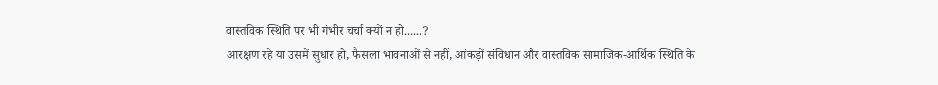वास्तविक स्थिति पर भी गंभीर चर्चा क्यों न हो......?
आरक्षण रहे या उसमें सुधार हो, फैसला भावनाओं से नहीं, आंकड़ों संविधान और वास्तविक सामाजिक-आर्थिक स्थिति के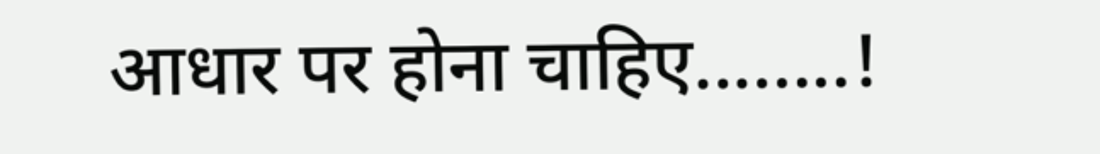आधार पर होना चाहिए........!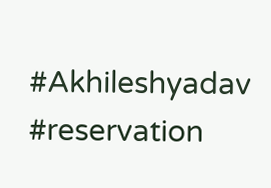#Akhileshyadav #reservation